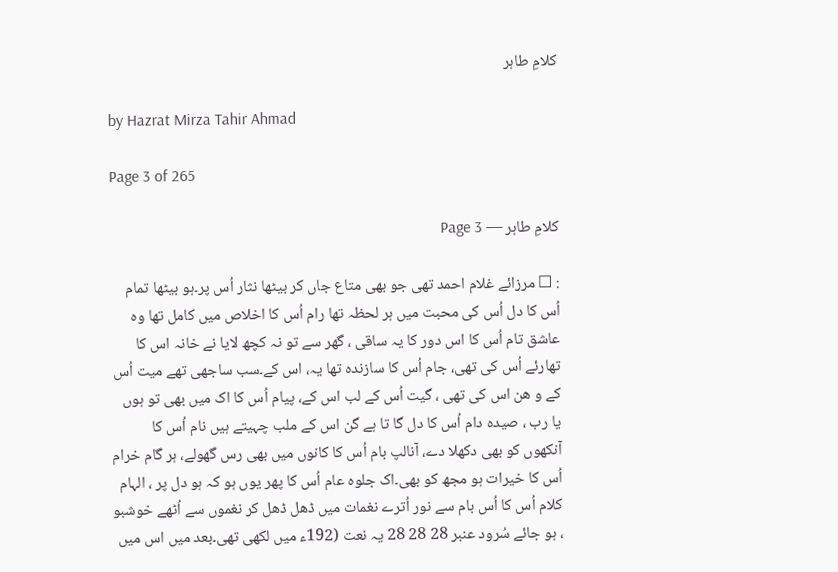کلامِ طاہر

by Hazrat Mirza Tahir Ahmad

Page 3 of 265

کلامِ طاہر — Page 3

: ☐ مرزائے غلام احمد تھی جو بھی متاع جاں کر بیٹھا نثار اُس پر۔ہو بیٹھا تمام اُس کا دل اُس کی محبت میں ہر لحظہ تھا رام اُس کا اخلاص میں کامل تھا وہ عاشق تام اُس کا اس دور کا یہ ساقی ، گھر سے تو نہ کچھ لایا نے خانہ اس کا تھارئے اُس کی تھی، جام اُس کا سازندہ تھا یہ، اس کے۔سب ساجھی تھے میت اُس کے و ھن اس کی تھی ، گیت اُس کے لب اس کے، پیام اُس کا اک میں بھی تو ہوں یا رب ، صیدہ دام اُس کا دل گا تا ہے گن اس کے ملب چہیتے ہیں نام اُس کا آنکھوں کو بھی دکھلا دے، آنالپ بام اُس کا کانوں میں بھی رس گھولے، ہر گام خرام اُس کا خیرات ہو مجھ کو بھی۔اک جلوہ عام اُس کا پھر یوں ہو کہ ہو دل پر ، الہام کلام اُس کا اُس بام سے نور اُترے نغمات میں ڈھل ڈھل کر نغموں سے اُٹھے خوشبو ، ہو جائے سُرود عنبر 28 28 28 یہ نعت (192ء میں لکھی تھی۔بعد میں اس میں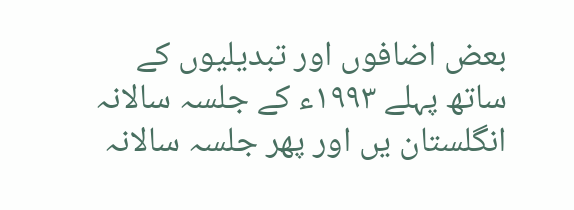بعض اضافوں اور تبدیلیوں کے ساتھ پہلے ۱۹۹۳ء کے جلسہ سالانہ انگلستان یں اور پھر جلسہ سالانہ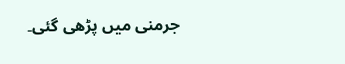جرمنی میں پڑھی گئی۔